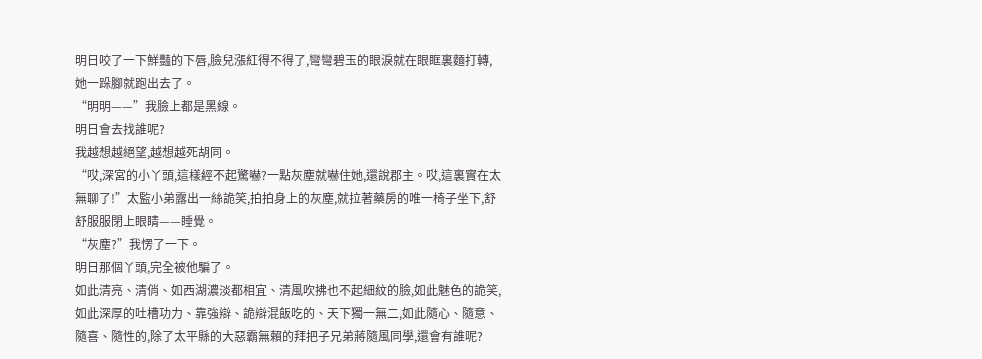明日咬了一下鮮豔的下唇,臉兒漲紅得不得了,彎彎碧玉的眼淚就在眼眶裏麵打轉,她一跺腳就跑出去了。
“明明——”我臉上都是黑線。
明日會去找誰呢?
我越想越絕望,越想越死胡同。
“哎,深宮的小丫頭,這樣經不起驚嚇?一點灰塵就嚇住她,還說郡主。哎,這裏實在太無聊了!”太監小弟露出一絲詭笑,拍拍身上的灰塵,就拉著藥房的唯一椅子坐下,舒舒服服閉上眼睛——睡覺。
“灰塵?”我愣了一下。
明日那個丫頭,完全被他騙了。
如此清亮、清俏、如西湖濃淡都相宜、清風吹拂也不起細紋的臉,如此魅色的詭笑,如此深厚的吐槽功力、靠強辯、詭辯混飯吃的、天下獨一無二,如此隨心、隨意、隨喜、隨性的,除了太平縣的大惡霸無賴的拜把子兄弟蔣隨風同學,還會有誰呢?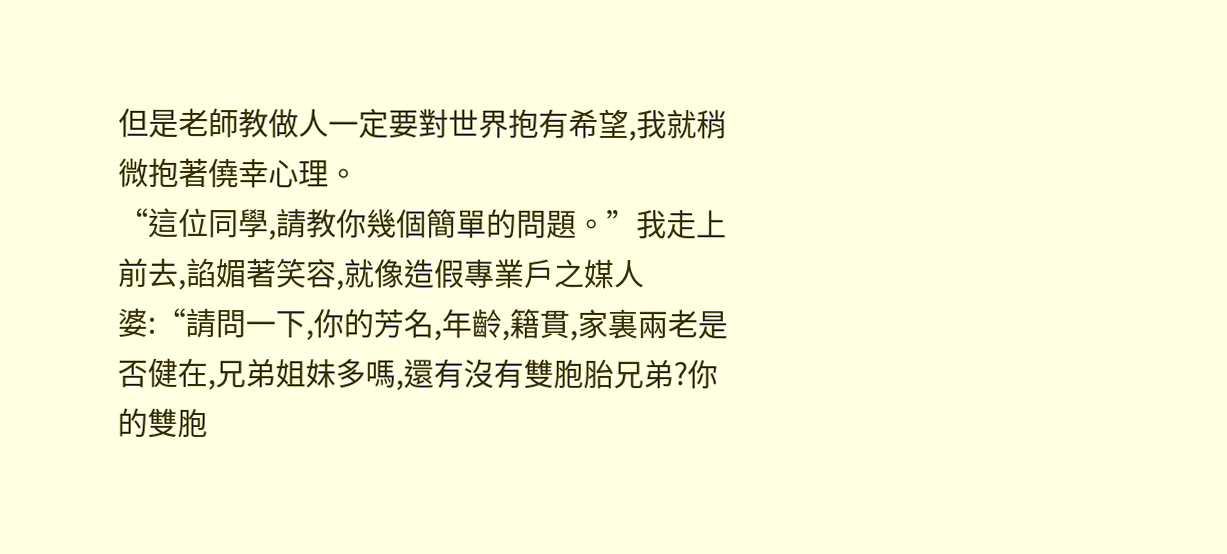但是老師教做人一定要對世界抱有希望,我就稍微抱著僥幸心理。
“這位同學,請教你幾個簡單的問題。”我走上前去,諂媚著笑容,就像造假專業戶之媒人婆:“請問一下,你的芳名,年齡,籍貫,家裏兩老是否健在,兄弟姐妹多嗎,還有沒有雙胞胎兄弟?你的雙胞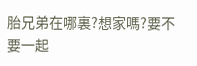胎兄弟在哪裏?想家嗎?要不要一起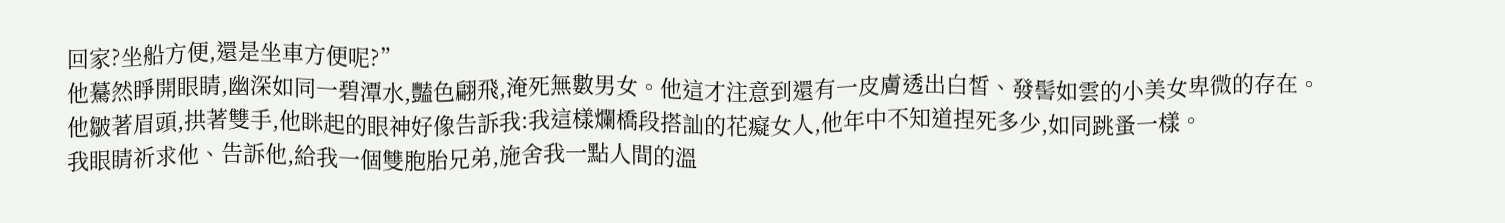回家?坐船方便,還是坐車方便呢?”
他驀然睜開眼睛,幽深如同一碧潭水,豔色翩飛,淹死無數男女。他這才注意到還有一皮膚透出白皙、發髻如雲的小美女卑微的存在。
他皺著眉頭,拱著雙手,他眯起的眼神好像告訴我:我這樣爛橋段搭訕的花癡女人,他年中不知道捏死多少,如同跳蚤一樣。
我眼睛祈求他、告訴他,給我一個雙胞胎兄弟,施舍我一點人間的溫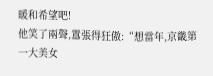暖和希望吧!
他笑了兩聲,囂張得狂傲:“想當年,京畿第一大美女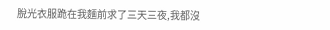脫光衣服跪在我麵前求了三天三夜,我都沒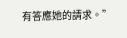有答應她的請求。”